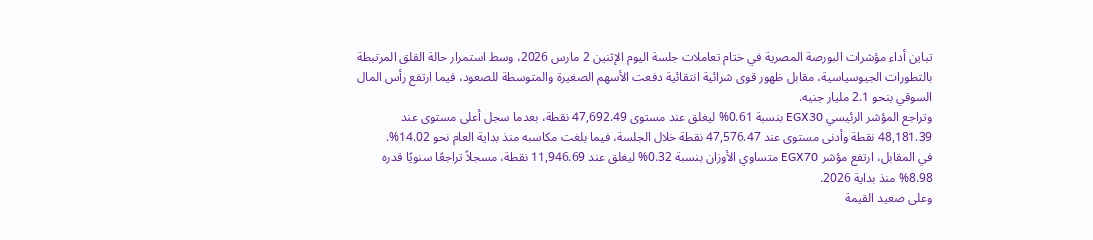تباين أداء مؤشرات البورصة المصرية في ختام تعاملات جلسة اليوم الإثنين 2 مارس 2026، وسط استمرار حالة القلق المرتبطة بالتطورات الجيوسياسية، مقابل ظهور قوى شرائية انتقائية دفعت الأسهم الصغيرة والمتوسطة للصعود، فيما ارتفع رأس المال السوقي بنحو 2.1 مليار جنيه.
وتراجع المؤشر الرئيسي EGX30 بنسبة 0.61% ليغلق عند مستوى 47,692.49 نقطة، بعدما سجل أعلى مستوى عند 48,181.39 نقطة وأدنى مستوى عند 47,576.47 نقطة خلال الجلسة، فيما بلغت مكاسبه منذ بداية العام نحو 14.02%.
في المقابل، ارتفع مؤشر EGX70 متساوي الأوزان بنسبة 0.32% ليغلق عند 11,946.69 نقطة، مسجلاً تراجعًا سنويًا قدره 8.98% منذ بداية 2026.
وعلى صعيد القيمة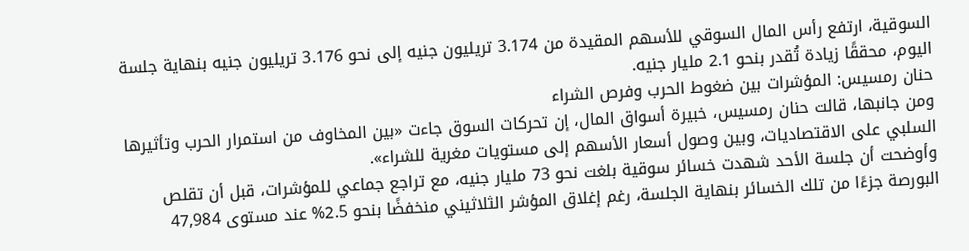السوقية، ارتفع رأس المال السوقي للأسهم المقيدة من 3.174 تريليون جنيه إلى نحو 3.176 تريليون جنيه بنهاية جلسة اليوم، محققًا زيادة تُقدر بنحو 2.1 مليار جنيه.
حنان رمسيس: المؤشرات بين ضغوط الحرب وفرص الشراء
ومن جانبها، قالت حنان رمسيس، خبيرة أسواق المال، إن تحركات السوق جاءت «بين المخاوف من استمرار الحرب وتأثيرها السلبي على الاقتصاديات، وبين وصول أسعار الأسهم إلى مستويات مغرية للشراء».
وأوضحت أن جلسة الأحد شهدت خسائر سوقية بلغت نحو 73 مليار جنيه، مع تراجع جماعي للمؤشرات، قبل أن تقلص البورصة جزءًا من تلك الخسائر بنهاية الجلسة، رغم إغلاق المؤشر الثلاثيني منخفضًا بنحو 2.5% عند مستوى 47,984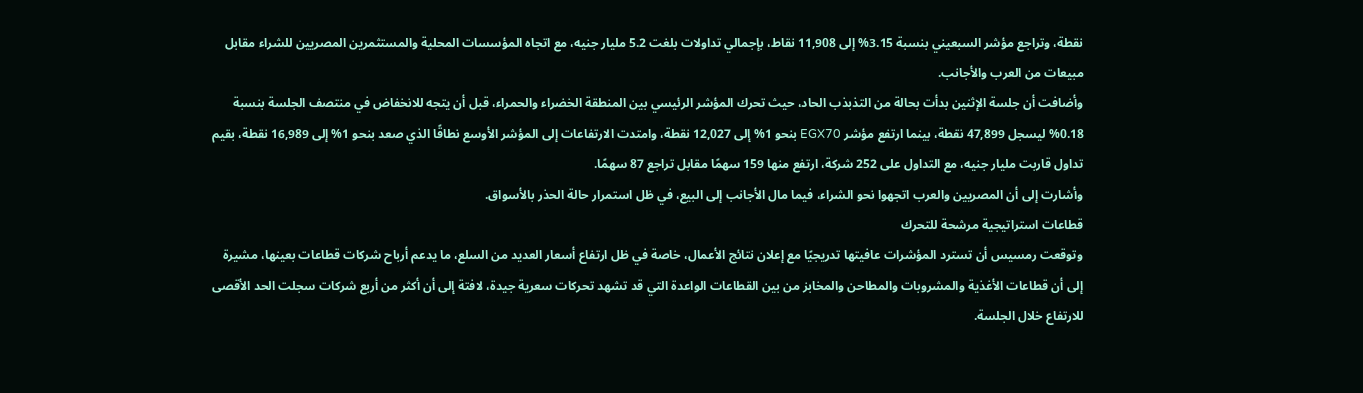نقطة، وتراجع مؤشر السبعيني بنسبة 3.15% إلى 11,908 نقاط، بإجمالي تداولات بلغت 5.2 مليار جنيه، مع اتجاه المؤسسات المحلية والمستثمرين المصريين للشراء مقابل مبيعات من العرب والأجانب.
وأضافت أن جلسة الإثنين بدأت بحالة من التذبذب الحاد، حيث تحرك المؤشر الرئيسي بين المنطقة الخضراء والحمراء، قبل أن يتجه للانخفاض في منتصف الجلسة بنسبة 0.18% ليسجل 47,899 نقطة، بينما ارتفع مؤشر EGX70 بنحو 1% إلى 12,027 نقطة، وامتدت الارتفاعات إلى المؤشر الأوسع نطاقًا الذي صعد بنحو 1% إلى 16,989 نقطة، بقيم تداول قاربت مليار جنيه، مع التداول على 252 شركة، ارتفع منها 159 سهمًا مقابل تراجع 87 سهمًا.
وأشارت إلى أن المصريين والعرب اتجهوا نحو الشراء، فيما مال الأجانب إلى البيع، في ظل استمرار حالة الحذر بالأسواق.
قطاعات استراتيجية مرشحة للتحرك
وتوقعت رمسيس أن تسترد المؤشرات عافيتها تدريجيًا مع إعلان نتائج الأعمال، خاصة في ظل ارتفاع أسعار العديد من السلع، ما يدعم أرباح شركات قطاعات بعينها، مشيرة إلى أن قطاعات الأغذية والمشروبات والمطاحن والمخابز من بين القطاعات الواعدة التي قد تشهد تحركات سعرية جيدة، لافتة إلى أن أكثر من أربع شركات سجلت الحد الأقصى للارتفاع خلال الجلسة.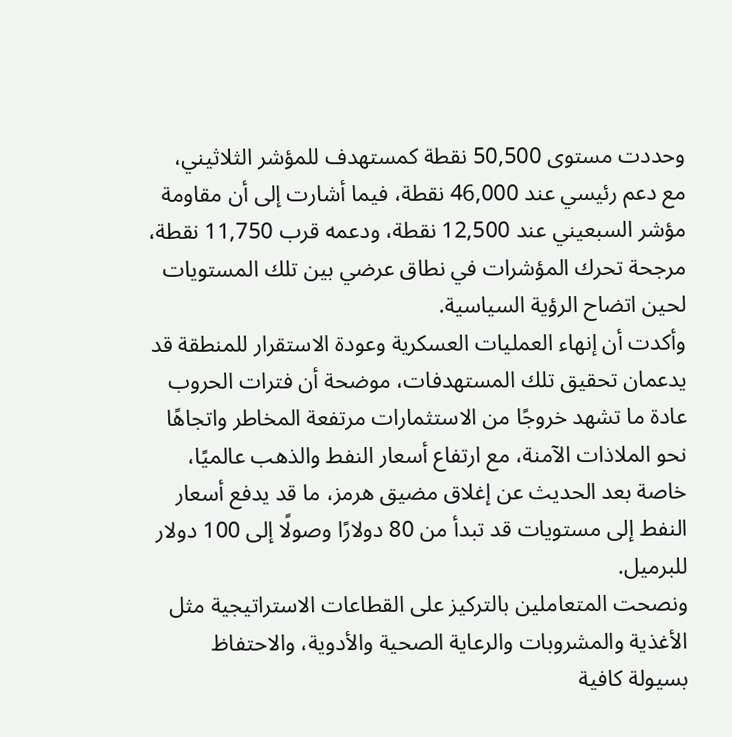وحددت مستوى 50,500 نقطة كمستهدف للمؤشر الثلاثيني، مع دعم رئيسي عند 46,000 نقطة، فيما أشارت إلى أن مقاومة مؤشر السبعيني عند 12,500 نقطة، ودعمه قرب 11,750 نقطة، مرجحة تحرك المؤشرات في نطاق عرضي بين تلك المستويات لحين اتضاح الرؤية السياسية.
وأكدت أن إنهاء العمليات العسكرية وعودة الاستقرار للمنطقة قد يدعمان تحقيق تلك المستهدفات، موضحة أن فترات الحروب عادة ما تشهد خروجًا من الاستثمارات مرتفعة المخاطر واتجاهًا نحو الملاذات الآمنة، مع ارتفاع أسعار النفط والذهب عالميًا، خاصة بعد الحديث عن إغلاق مضيق هرمز، ما قد يدفع أسعار النفط إلى مستويات قد تبدأ من 80 دولارًا وصولًا إلى 100 دولار للبرميل.
ونصحت المتعاملين بالتركيز على القطاعات الاستراتيجية مثل الأغذية والمشروبات والرعاية الصحية والأدوية، والاحتفاظ بسيولة كافية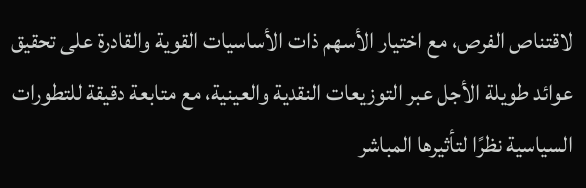لاقتناص الفرص، مع اختيار الأسهم ذات الأساسيات القوية والقادرة على تحقيق عوائد طويلة الأجل عبر التوزيعات النقدية والعينية، مع متابعة دقيقة للتطورات السياسية نظرًا لتأثيرها المباشر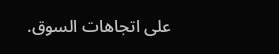على اتجاهات السوق.